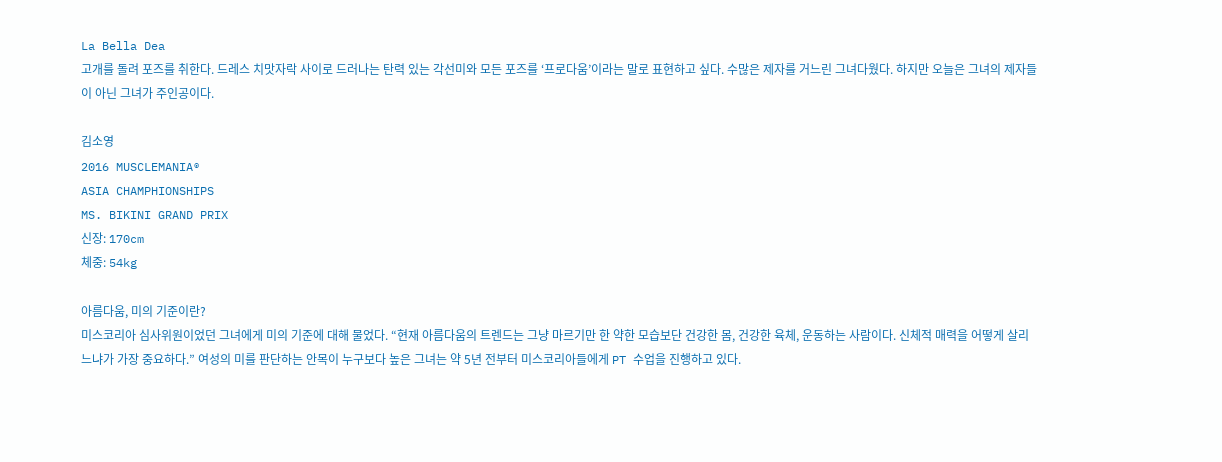La Bella Dea
고개를 돌려 포즈를 취한다. 드레스 치맛자락 사이로 드러나는 탄력 있는 각선미와 모든 포즈를 ‘프로다움’이라는 말로 표현하고 싶다. 수많은 제자를 거느린 그녀다웠다. 하지만 오늘은 그녀의 제자들이 아닌 그녀가 주인공이다.

김소영
2016 MUSCLEMANIA®
ASIA CHAMPHIONSHIPS
MS. BIKINI GRAND PRIX
신장: 170cm
체중: 54kg

아름다움, 미의 기준이란?
미스코리아 심사위원이었던 그녀에게 미의 기준에 대해 물었다. “현재 아름다움의 트렌드는 그냥 마르기만 한 약한 모습보단 건강한 몸, 건강한 육체, 운동하는 사람이다. 신체적 매력을 어떻게 살리느냐가 가장 중요하다.” 여성의 미를 판단하는 안목이 누구보다 높은 그녀는 약 5년 전부터 미스코리아들에게 PT 수업을 진행하고 있다.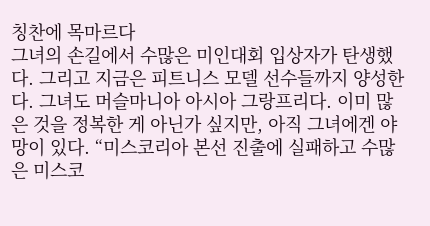칭찬에 목마르다
그녀의 손길에서 수많은 미인대회 입상자가 탄생했다. 그리고 지금은 피트니스 모델 선수들까지 양성한다. 그녀도 머슬마니아 아시아 그랑프리다. 이미 많은 것을 정복한 게 아닌가 싶지만, 아직 그녀에겐 야망이 있다. “미스코리아 본선 진출에 실패하고 수많은 미스코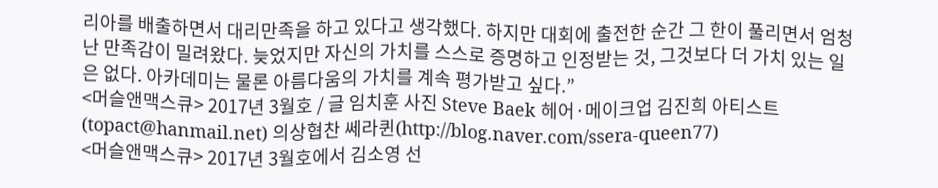리아를 배출하면서 대리만족을 하고 있다고 생각했다. 하지만 대회에 출전한 순간 그 한이 풀리면서 엄청난 만족감이 밀려왔다. 늦었지만 자신의 가치를 스스로 증명하고 인정받는 것, 그것보다 더 가치 있는 일은 없다. 아카데미는 물론 아름다움의 가치를 계속 평가받고 싶다.”
<머슬앤맥스큐> 2017년 3월호 / 글 임치훈 사진 Steve Baek 헤어·메이크업 김진희 아티스트(topact@hanmail.net) 의상협찬 쎄라퀸(http://blog.naver.com/ssera-queen77)
<머슬앤맥스큐> 2017년 3월호에서 김소영 선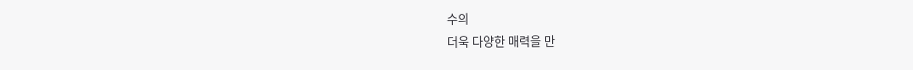수의
더욱 다양한 매력을 만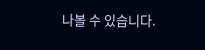나볼 수 있습니다.